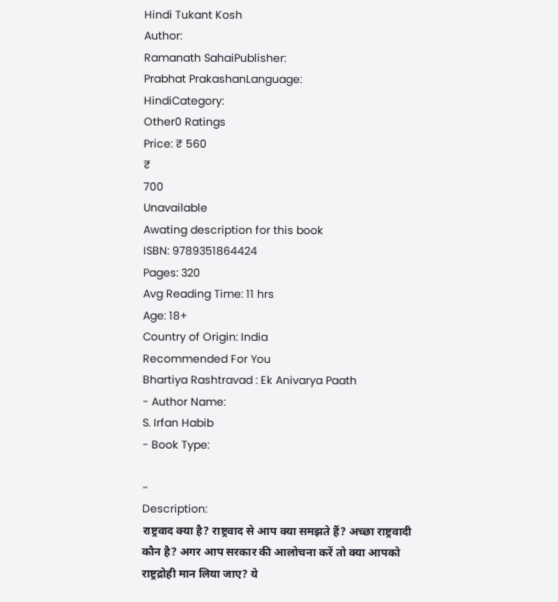Hindi Tukant Kosh
Author:
Ramanath SahaiPublisher:
Prabhat PrakashanLanguage:
HindiCategory:
Other0 Ratings
Price: ₹ 560
₹
700
Unavailable
Awating description for this book
ISBN: 9789351864424
Pages: 320
Avg Reading Time: 11 hrs
Age: 18+
Country of Origin: India
Recommended For You
Bhartiya Rashtravad : Ek Anivarya Paath
- Author Name:
S. Irfan Habib
- Book Type:

-
Description:
राष्ट्रवाद क्या है? राष्ट्रवाद से आप क्या समझते हैं? अच्छा राष्ट्रवादी कौन है? अगर आप सरकार की आलोचना करें तो क्या आपको राष्ट्रद्रोही मान लिया जाए? ये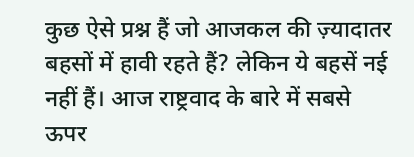कुछ ऐसे प्रश्न हैं जो आजकल की ज़्यादातर बहसों में हावी रहते हैं? लेकिन ये बहसें नई नहीं हैं। आज राष्ट्रवाद के बारे में सबसे ऊपर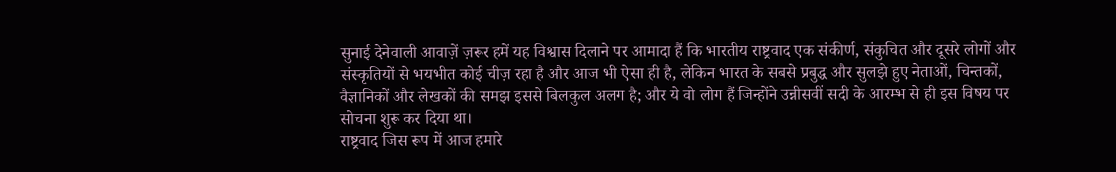सुनाई देनेवाली आवाज़ें ज़रूर हमें यह विश्वास दिलाने पर आमादा हैं कि भारतीय राष्ट्रवाद एक संकीर्ण, संकुचित और दूसरे लोगों और संस्कृतियों से भयभीत कोई चीज़ रहा है और आज भी ऐसा ही है, लेकिन भारत के सबसे प्रबुद्ध और सुलझे हुए नेताओं, चिन्तकों, वैज्ञानिकों और लेखकों की समझ इससे बिलकुल अलग है; और ये वो लोग हैं जिन्होंने उन्नीसवीं सदी के आरम्भ से ही इस विषय पर सोचना शुरू कर दिया था।
राष्ट्रवाद जिस रूप में आज हमारे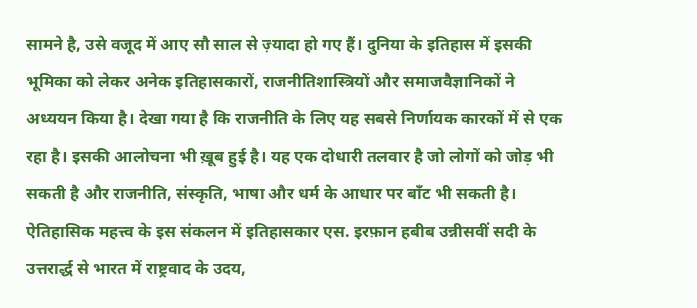सामने है, उसे वजूद में आए सौ साल से ज़्यादा हो गए हैं। दुनिया के इतिहास में इसकी भूमिका को लेकर अनेक इतिहासकारों, राजनीतिशास्त्रियों और समाजवैज्ञानिकों ने अध्ययन किया है। देखा गया है कि राजनीति के लिए यह सबसे निर्णायक कारकों में से एक रहा है। इसकी आलोचना भी ख़ूब हुई है। यह एक दोधारी तलवार है जो लोगों को जोड़ भी सकती है और राजनीति, संस्कृति, भाषा और धर्म के आधार पर बाँट भी सकती है।
ऐतिहासिक महत्त्व के इस संकलन में इतिहासकार एस. इरफ़ान हबीब उन्नीसवीं सदी के उत्तरार्द्ध से भारत में राष्ट्रवाद के उदय,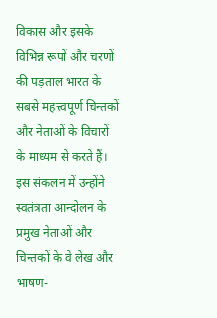विकास और इसके विभिन्न रूपों और चरणों की पड़ताल भारत के सबसे महत्त्वपूर्ण चिन्तकों और नेताओं के विचारों के माध्यम से करते हैं। इस संकलन में उन्होंने स्वतंत्रता आन्दोलन के प्रमुख नेताओं और चिन्तकों के वे लेख और भाषण-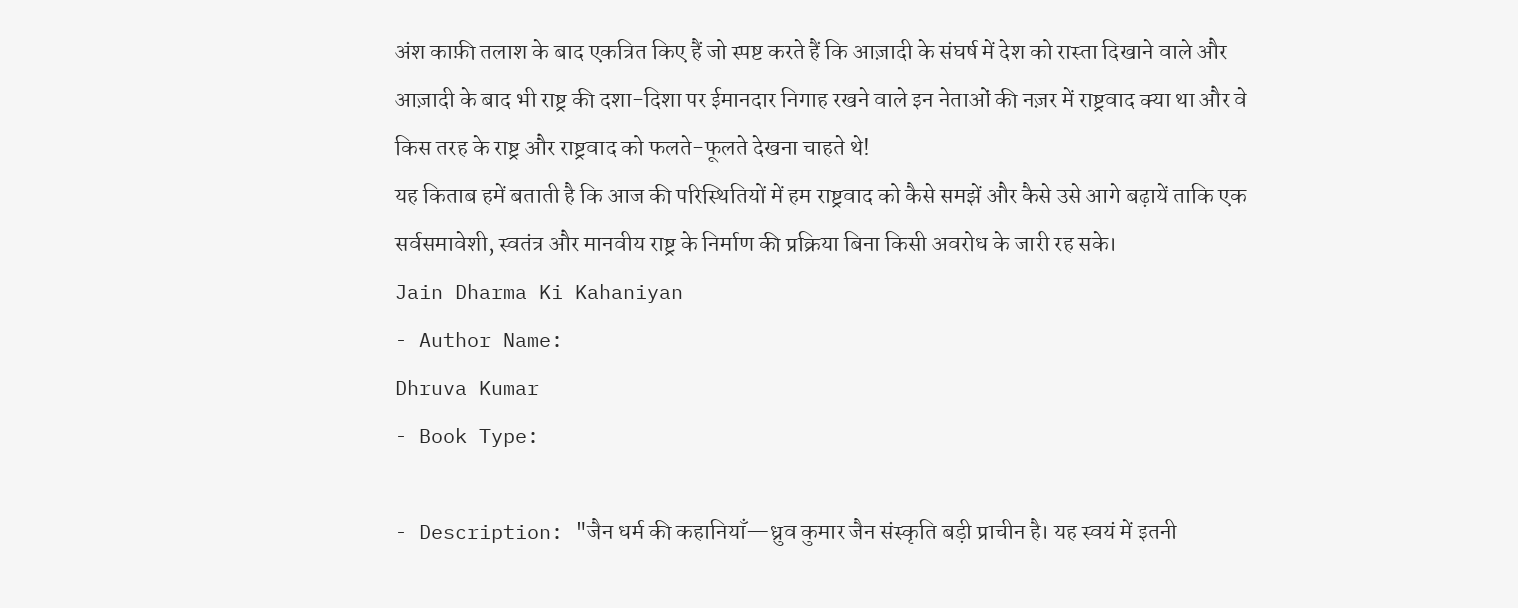अंश काफ़ी तलाश के बाद एकत्रित किए हैं जो स्पष्ट करते हैं कि आज़ादी के संघर्ष में देश को रास्ता दिखाने वाले और आज़ादी के बाद भी राष्ट्र की दशा-दिशा पर ईमानदार निगाह रखने वाले इन नेताओं की नज़र में राष्ट्रवाद क्या था और वे किस तरह के राष्ट्र और राष्ट्रवाद को फलते-फूलते देखना चाहते थे!
यह किताब हमें बताती है कि आज की परिस्थितियों में हम राष्ट्रवाद को कैसे समझें और कैसे उसे आगे बढ़ायें ताकि एक सर्वसमावेशी, स्वतंत्र और मानवीय राष्ट्र के निर्माण की प्रक्रिया बिना किसी अवरोध के जारी रह सके।
Jain Dharma Ki Kahaniyan
- Author Name:
Dhruva Kumar
- Book Type:

- Description: "जैन धर्म की कहानियाँ—ध्रुव कुमार जैन संस्कृति बड़ी प्राचीन है। यह स्वयं में इतनी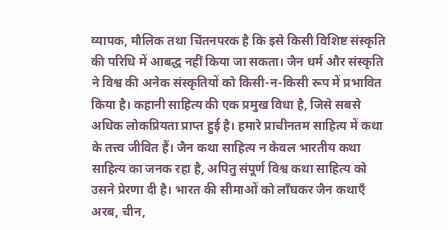व्यापक, मौलिक तथा चिंतनपरक है कि इसे किसी विशिष्ट संस्कृति की परिधि में आबद्ध नहीं किया जा सकता। जैन धर्म और संस्कृति ने विश्व की अनेक संस्कृतियों को किसी-न-किसी रूप में प्रभावित किया है। कहानी साहित्य की एक प्रमुख विधा है, जिसे सबसे अधिक लोकप्रियता प्राप्त हुई है। हमारे प्राचीनतम साहित्य में कथा के तत्त्व जीवित हैं। जैन कथा साहित्य न केवल भारतीय कथा साहित्य का जनक रहा है, अपितु संपूर्ण विश्व कथा साहित्य को उसने प्रेरणा दी है। भारत की सीमाओं को लाँघकर जैन कथाएँ अरब, चीन,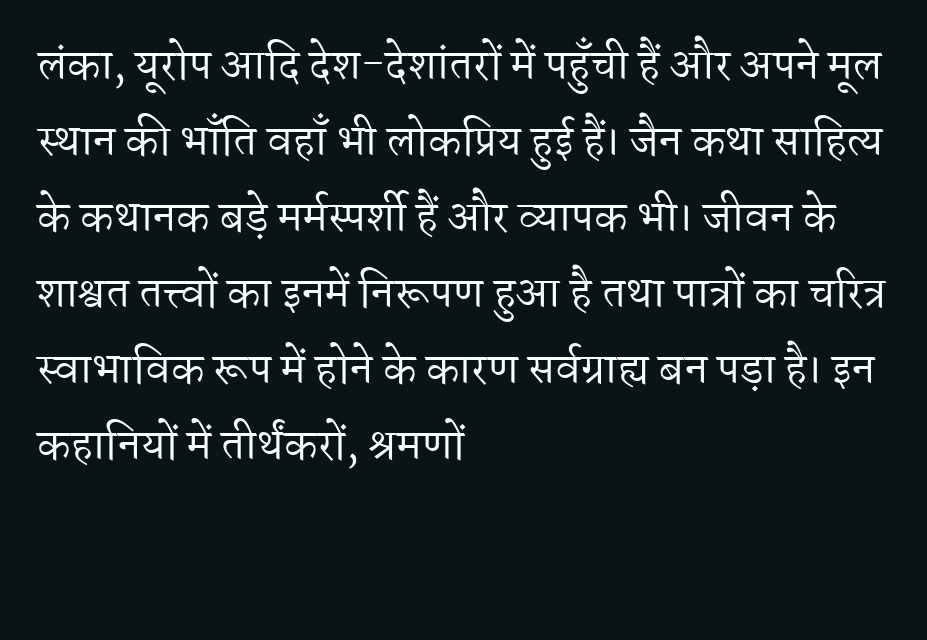लंका, यूरोप आदि देश-देशांतरों में पहुँची हैं और अपने मूल स्थान की भाँति वहाँ भी लोकप्रिय हुई हैं। जैन कथा साहित्य के कथानक बड़े मर्मस्पर्शी हैं और व्यापक भी। जीवन के शाश्वत तत्त्वों का इनमें निरूपण हुआ है तथा पात्रों का चरित्र स्वाभाविक रूप में होने के कारण सर्वग्राह्य बन पड़ा है। इन कहानियों में तीर्थंकरों, श्रमणों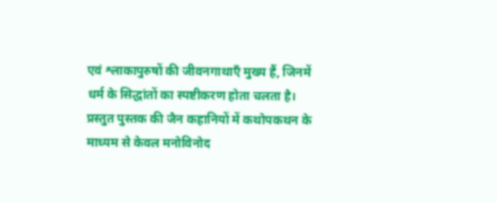एवं श्लाकापुरुषों की जीवनगाथाएँ मुख्य हैं, जिनमें धर्म के सिद्धांतों का स्पष्टीकरण होता चलता है। प्रस्तुत पुस्तक की जैन कहानियों में कथोपकथन के माध्यम से केवल मनोविनोद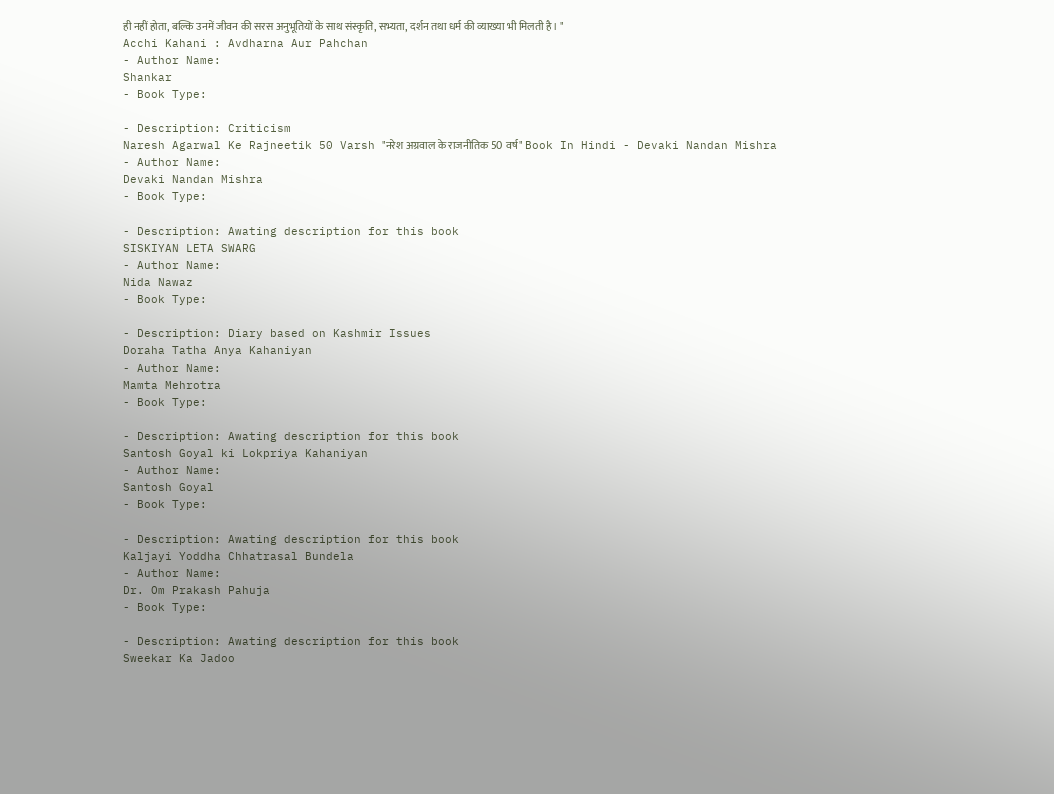ही नहीं होता, बल्कि उनमें जीवन की सरस अनुभूतियों के साथ संस्कृति, सभ्यता, दर्शन तथा धर्म की व्याख्या भी मिलती है। "
Acchi Kahani : Avdharna Aur Pahchan
- Author Name:
Shankar
- Book Type:

- Description: Criticism
Naresh Agarwal Ke Rajneetik 50 Varsh "नरेश अग्रवाल के राजनीतिक 50 वर्ष" Book In Hindi - Devaki Nandan Mishra
- Author Name:
Devaki Nandan Mishra
- Book Type:

- Description: Awating description for this book
SISKIYAN LETA SWARG
- Author Name:
Nida Nawaz
- Book Type:

- Description: Diary based on Kashmir Issues
Doraha Tatha Anya Kahaniyan
- Author Name:
Mamta Mehrotra
- Book Type:

- Description: Awating description for this book
Santosh Goyal ki Lokpriya Kahaniyan
- Author Name:
Santosh Goyal
- Book Type:

- Description: Awating description for this book
Kaljayi Yoddha Chhatrasal Bundela
- Author Name:
Dr. Om Prakash Pahuja
- Book Type:

- Description: Awating description for this book
Sweekar Ka Jadoo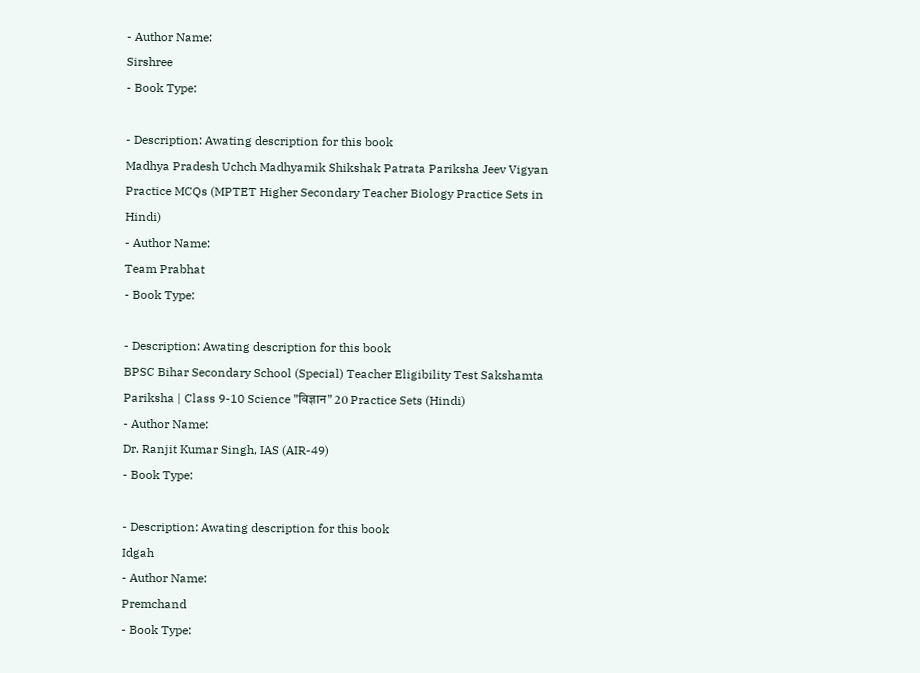- Author Name:
Sirshree
- Book Type:

- Description: Awating description for this book
Madhya Pradesh Uchch Madhyamik Shikshak Patrata Pariksha Jeev Vigyan Practice MCQs (MPTET Higher Secondary Teacher Biology Practice Sets in Hindi)
- Author Name:
Team Prabhat
- Book Type:

- Description: Awating description for this book
BPSC Bihar Secondary School (Special) Teacher Eligibility Test Sakshamta Pariksha | Class 9-10 Science "विज्ञान" 20 Practice Sets (Hindi)
- Author Name:
Dr. Ranjit Kumar Singh, IAS (AIR-49)
- Book Type:

- Description: Awating description for this book
Idgah
- Author Name:
Premchand
- Book Type: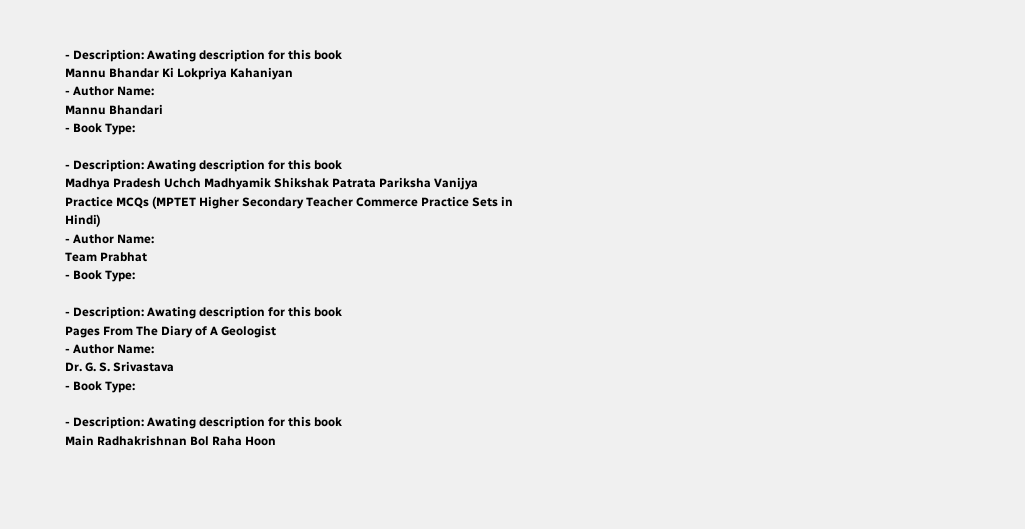- Description: Awating description for this book
Mannu Bhandar Ki Lokpriya Kahaniyan
- Author Name:
Mannu Bhandari
- Book Type:

- Description: Awating description for this book
Madhya Pradesh Uchch Madhyamik Shikshak Patrata Pariksha Vanijya Practice MCQs (MPTET Higher Secondary Teacher Commerce Practice Sets in Hindi)
- Author Name:
Team Prabhat
- Book Type:

- Description: Awating description for this book
Pages From The Diary of A Geologist
- Author Name:
Dr. G. S. Srivastava
- Book Type:

- Description: Awating description for this book
Main Radhakrishnan Bol Raha Hoon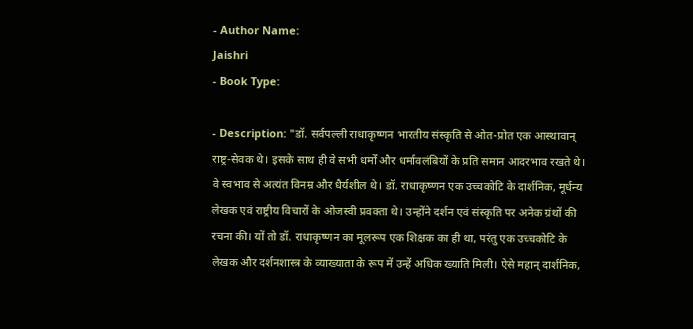- Author Name:
Jaishri
- Book Type:

- Description: "डॉ. सर्वपल्ली राधाकृष्णन भारतीय संस्कृति से ओत-प्रोत एक आस्थावान् राष्ट्र-सेवक थे। इसके साथ ही वे सभी धर्मों और धर्मावलंबियों के प्रति समान आदरभाव रखते थे। वे स्वभाव से अत्यंत विनम्र और धैर्यशील थे। डॉ. राधाकृष्णन एक उच्चकोटि के दार्शनिक, मूर्धन्य लेखक एवं राष्ट्रीय विचारों के ओजस्वी प्रवक्ता थे। उन्होंने दर्शन एवं संस्कृति पर अनेक ग्रंथों की रचना की। यों तो डॉ. राधाकृष्णन का मूलरूप एक शिक्षक का ही था, परंतु एक उच्चकोटि के लेखक और दर्शनशास्त्र के व्याख्याता के रूप में उन्हें अधिक ख्याति मिली। ऐसे महान् दार्शनिक,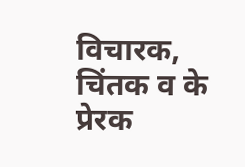विचारक, चिंतक व के प्रेरक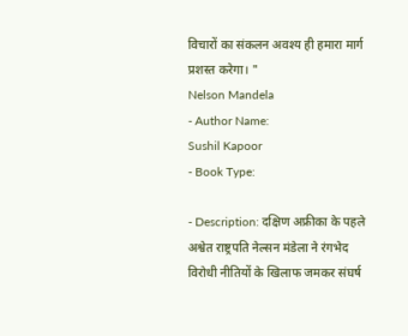विचारों का संकलन अवश्य ही हमारा मार्ग प्रशस्त करेगा। "
Nelson Mandela
- Author Name:
Sushil Kapoor
- Book Type:

- Description: दक्षिण अफ्रीका के पहले अश्वेत राष्ट्रपति नेल्सन मंडेला ने रंगभेद विरोधी नीतियों के खिलाफ जमकर संघर्ष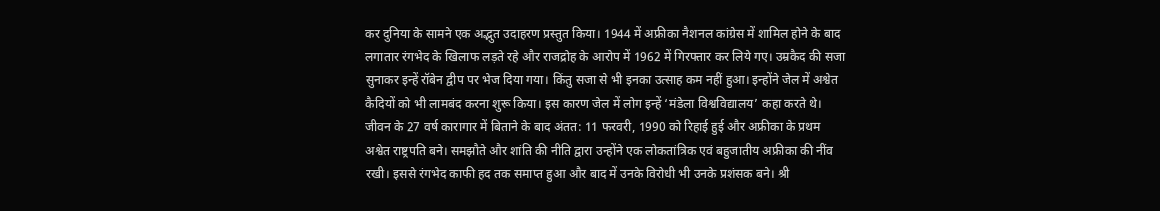कर दुनिया के सामने एक अद्भुत उदाहरण प्रस्तुत किया। 1944 में अफ्रीका नैशनल कांग्रेस में शामिल होने के बाद लगातार रंगभेद के खिलाफ लड़ते रहे और राजद्रोह के आरोप में 1962 में गिरफ्तार कर लिये गए। उम्रकैद की सजा सुनाकर इन्हें रॉबेन द्वीप पर भेज दिया गया। किंतु सजा से भी इनका उत्साह कम नहीं हुआ। इन्होंने जेल में अश्वेत कैदियों को भी लामबंद करना शुरू किया। इस कारण जेल में लोग इन्हें ‘मंडेला विश्वविद्यालय’ कहा करते थे। जीवन के 27 वर्ष कारागार में बिताने के बाद अंतत: 11 फरवरी, 1990 को रिहाई हुई और अफ्रीका के प्रथम अश्वेत राष्ट्रपति बने। समझौते और शांति की नीति द्वारा उन्होंने एक लोकतांत्रिक एवं बहुजातीय अफ्रीका की नींव रखी। इससे रंगभेद काफी हद तक समाप्त हुआ और बाद में उनके विरोधी भी उनके प्रशंसक बने। श्री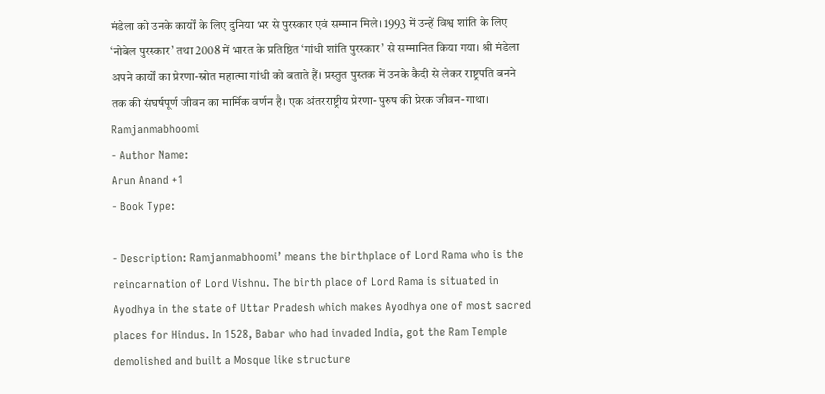मंडेला को उनके कार्यों के लिए दुनिया भर से पुरस्कार एवं सम्मान मिले। 1993 में उन्हें विश्व शांति के लिए ‘नोबेल पुरस्कार’ तथा 2008 में भारत के प्रतिष्ठित ‘गांधी शांति पुरस्कार’ से सम्मानित किया गया। श्री मंडेला अपने कार्यों का प्रेरणा-स्रोत महात्मा गांधी को बताते हैं। प्रस्तुत पुस्तक में उनके कैदी से लेकर राष्ट्रपति बनने तक की संघर्षपूर्ण जीवन का मार्मिक वर्णन है। एक अंतरराष्ट्रीय प्रेरणा- पुरुष की प्रेरक जीवन-गाथा।
Ramjanmabhoomi
- Author Name:
Arun Anand +1
- Book Type:

- Description: Ramjanmabhoomi’ means the birthplace of Lord Rama who is the reincarnation of Lord Vishnu. The birth place of Lord Rama is situated in Ayodhya in the state of Uttar Pradesh which makes Ayodhya one of most sacred places for Hindus. In 1528, Babar who had invaded India, got the Ram Temple demolished and built a Mosque like structure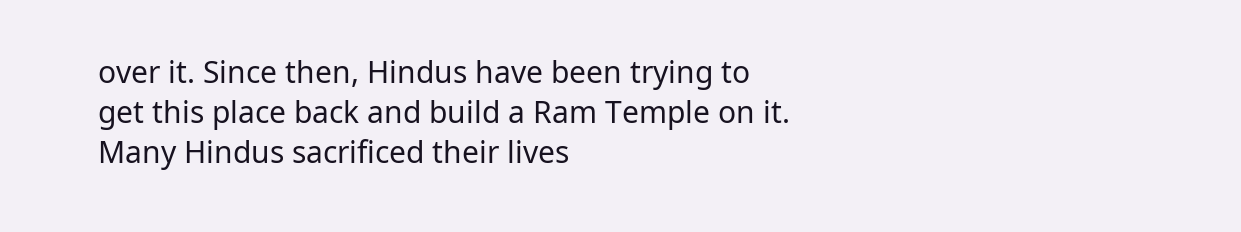over it. Since then, Hindus have been trying to get this place back and build a Ram Temple on it. Many Hindus sacrificed their lives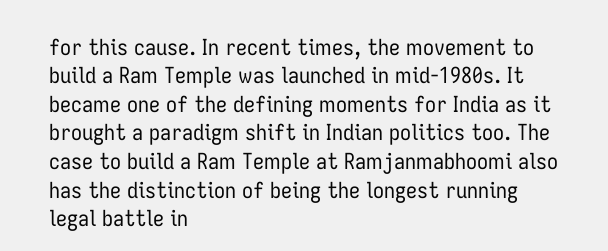for this cause. In recent times, the movement to build a Ram Temple was launched in mid-1980s. It became one of the defining moments for India as it brought a paradigm shift in Indian politics too. The case to build a Ram Temple at Ramjanmabhoomi also has the distinction of being the longest running legal battle in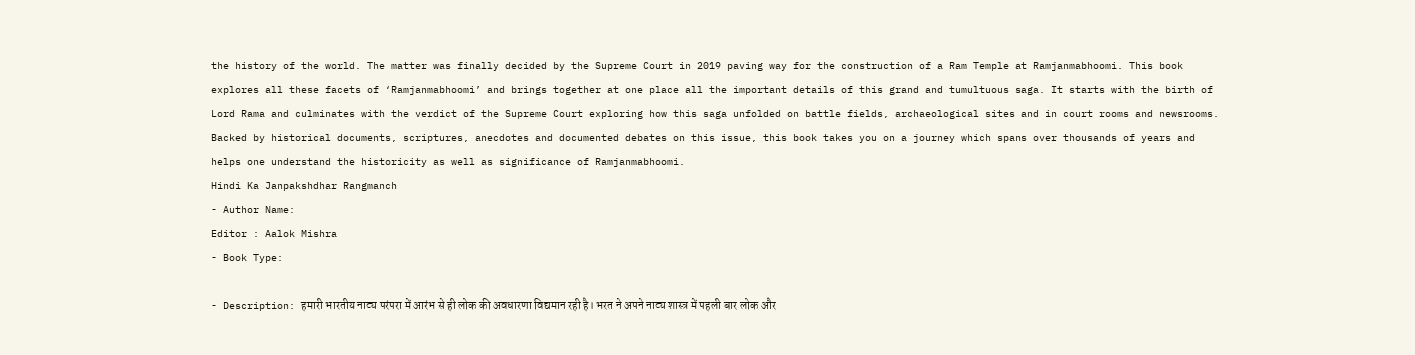the history of the world. The matter was finally decided by the Supreme Court in 2019 paving way for the construction of a Ram Temple at Ramjanmabhoomi. This book explores all these facets of ‘Ramjanmabhoomi’ and brings together at one place all the important details of this grand and tumultuous saga. It starts with the birth of Lord Rama and culminates with the verdict of the Supreme Court exploring how this saga unfolded on battle fields, archaeological sites and in court rooms and newsrooms. Backed by historical documents, scriptures, anecdotes and documented debates on this issue, this book takes you on a journey which spans over thousands of years and helps one understand the historicity as well as significance of Ramjanmabhoomi.
Hindi Ka Janpakshdhar Rangmanch
- Author Name:
Editor : Aalok Mishra
- Book Type:

- Description: हमारी भारतीय नाट्य परंपरा में आरंभ से ही लोक की अवधारणा विद्यमान रही है। भरत ने अपने नाट्य शास्त्र में पहली बार लोक और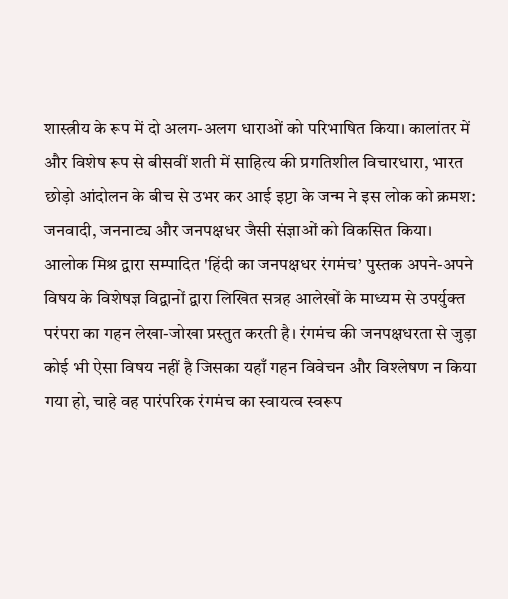शास्त्रीय के रूप में दो अलग-अलग धाराओं को परिभाषित किया। कालांतर में और विशेष रूप से बीसवीं शती में साहित्य की प्रगतिशील विचारधारा, भारत छोड़ो आंदोलन के बीच से उभर कर आई इप्टा के जन्म ने इस लोक को क्रमश: जनवादी, जननाट्य और जनपक्षधर जैसी संज्ञाओं को विकसित किया। आलोक मिश्र द्वारा सम्पादित 'हिंदी का जनपक्षधर रंगमंच’ पुस्तक अपने-अपने विषय के विशेषज्ञ विद्वानों द्वारा लिखित सत्रह आलेखों के माध्यम से उपर्युक्त परंपरा का गहन लेखा-जोखा प्रस्तुत करती है। रंगमंच की जनपक्षधरता से जुड़ा कोई भी ऐसा विषय नहीं है जिसका यहाँ गहन विवेचन और विश्लेषण न किया गया हो, चाहे वह पारंपरिक रंगमंच का स्वायत्व स्वरूप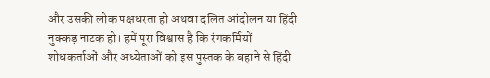और उसकी लोक पक्षधरता हो अथवा दलित आंदोलन या हिंदी नुक्कड़ नाटक हो। हमें पूरा विश्वास है कि रंगकर्मियों शोधकर्ताओं और अध्येताओं को इस पुस्तक के बहाने से हिंदी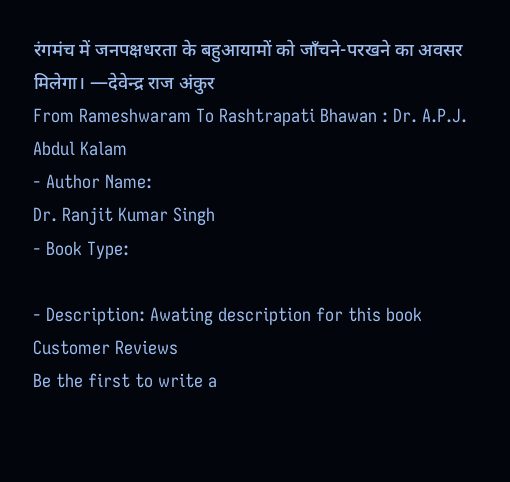रंगमंच में जनपक्षधरता के बहुआयामों को जाँचने-परखने का अवसर मिलेगा। —देवेन्द्र राज अंकुर
From Rameshwaram To Rashtrapati Bhawan : Dr. A.P.J. Abdul Kalam
- Author Name:
Dr. Ranjit Kumar Singh
- Book Type:

- Description: Awating description for this book
Customer Reviews
Be the first to write a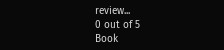review...
0 out of 5
Book